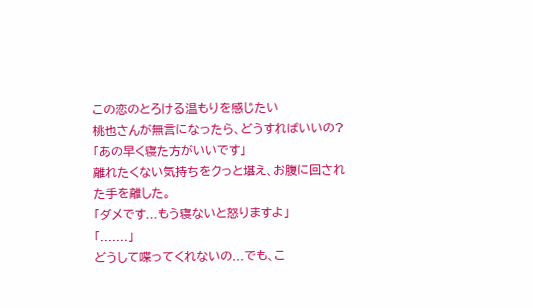この恋のとろける温もりを感じたい
桃也さんが無言になったら、どうすればいいの?
「あの早く寝た方がいいです」
離れたくない気持ちをクっと堪え、お腹に回された手を離した。
「ダメです...もう寝ないと怒りますよ」
「.......」
どうして喋ってくれないの...でも、こ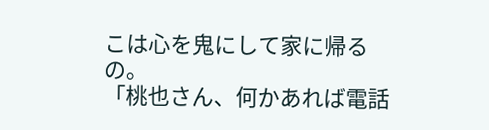こは心を鬼にして家に帰るの。
「桃也さん、何かあれば電話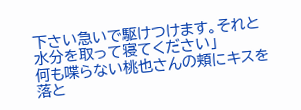下さい急いで駆けつけます。それと水分を取って寝てください」
何も喋らない桃也さんの頬にキスを落と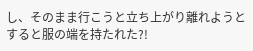し、そのまま行こうと立ち上がり離れようとすると服の端を持たれた?!